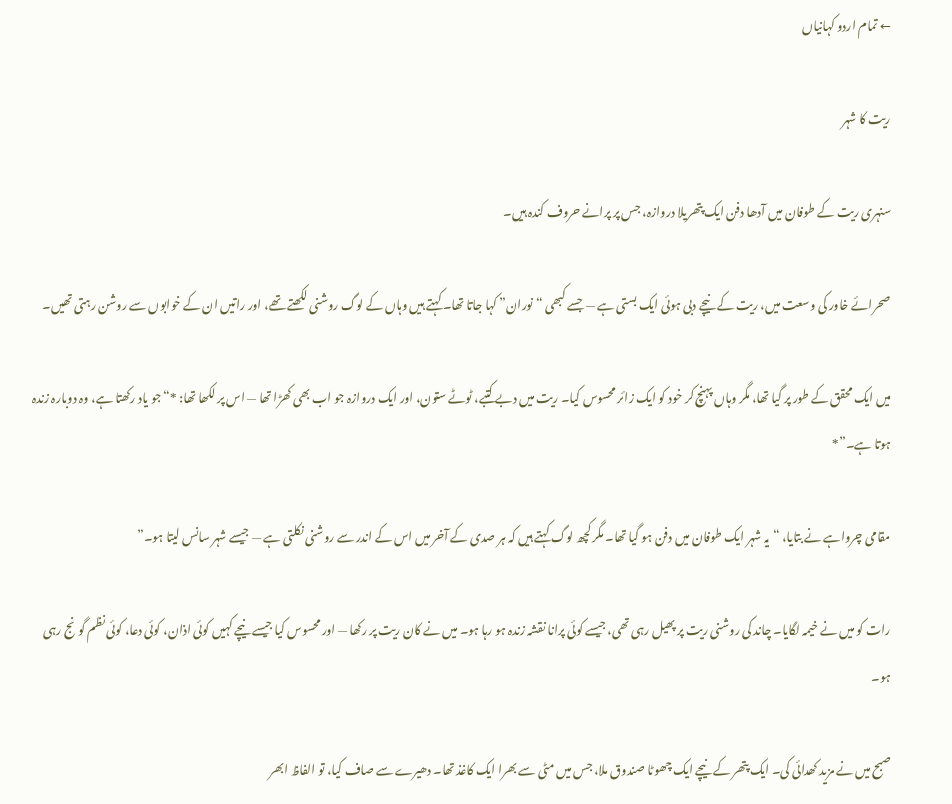← تمام اردو کہانیاں

ریت کا شہر

سنہری ریت کے طوفان میں آدھا دفن ایک پتھریلا دروازہ، جس پر پرانے حروف کندہ ہیں۔

صحرائے خاور کی وسعت میں، ریت کے نیچے دبی ہوئی ایک بستی ہے — جسے کبھی “نوران” کہا جاتا تھا۔ کہتے ہیں وہاں کے لوگ روشنی لکھتے تھے، اور راتیں ان کے خوابوں سے روشن رہتی تھیں۔

میں ایک محقق کے طور پر گیا تھا، مگر وہاں پہنچ کر خود کو ایک زائر محسوس کیا۔ ریت میں دبے کتبے، ٹوٹے ستون، اور ایک دروازہ جو اب بھی کھڑا تھا — اس پر لکھا تھا: *“جو یاد رکھتا ہے، وہ دوبارہ زندہ ہوتا ہے۔”*

مقامی چرواہے نے بتایا، “یہ شہر ایک طوفان میں دفن ہو گیا تھا۔ مگر کچھ لوگ کہتے ہیں کہ ہر صدی کے آخر میں اس کے اندر سے روشنی نکلتی ہے — جیسے شہر سانس لیتا ہو۔”

رات کو میں نے خیمہ لگایا۔ چاند کی روشنی ریت پر پھیل رہی تھی، جیسے کوئی پرانا نقشہ زندہ ہو رہا ہو۔ میں نے کان ریت پر رکھا — اور محسوس کیا جیسے نیچے کہیں کوئی اذان، کوئی دعا، کوئی نظم گونج رہی ہو۔

صبح میں نے مزید کھدائی کی۔ ایک پتھر کے نیچے ایک چھوٹا صندوق ملا، جس میں مٹی سے بھرا ایک کاغذ تھا۔ دھیرے سے صاف کیا، تو الفاظ ابھر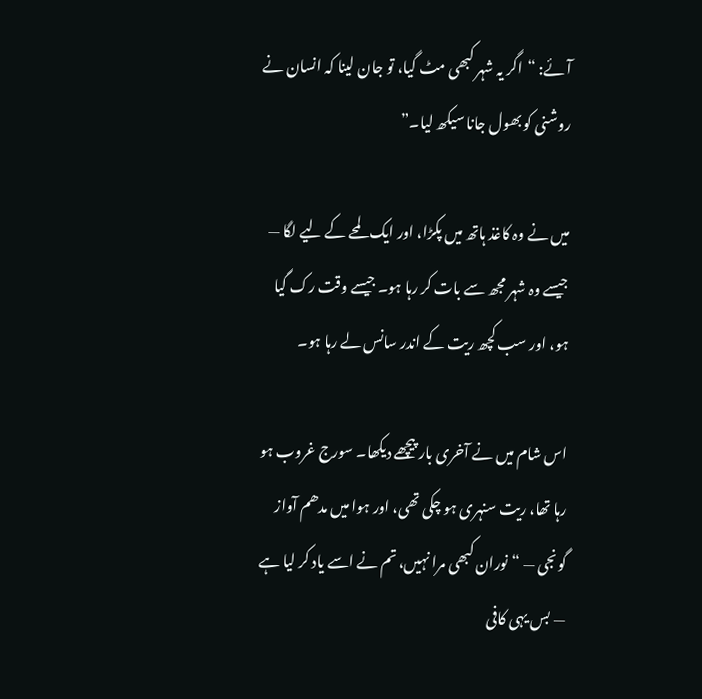آئے: “اگر یہ شہر کبھی مٹ گیا، تو جان لینا کہ انسان نے روشنی کو بھول جانا سیکھ لیا۔”

میں نے وہ کاغذ ہاتھ میں پکڑا، اور ایک لمحے کے لیے لگا — جیسے وہ شہر مجھ سے بات کر رہا ہو۔ جیسے وقت رک گیا ہو، اور سب کچھ ریت کے اندر سانس لے رہا ہو۔

اس شام میں نے آخری بار پیچھے دیکھا۔ سورج غروب ہو رہا تھا، ریت سنہری ہو چکی تھی، اور ہوا میں مدھم آواز گونجی — “نوران کبھی مرا نہیں، تم نے اسے یاد کر لیا ہے — بس یہی کافی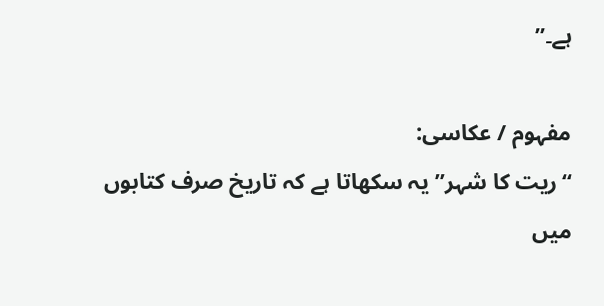ہے۔”

مفہوم / عکاسی:
“ریت کا شہر” یہ سکھاتا ہے کہ تاریخ صرف کتابوں میں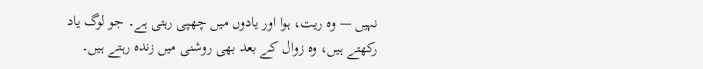نہیں — وہ ریت، ہوا اور یادوں میں چھپی رہتی ہے۔ جو لوگ یاد رکھتے ہیں، وہ زوال کے بعد بھی روشنی میں زندہ رہتے ہیں۔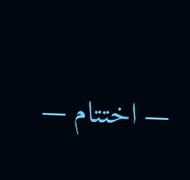— اختتام —